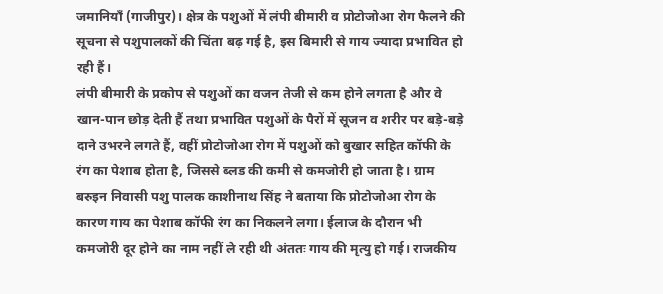जमानियाँ (गाजीपुर)। क्षेत्र के पशुओं में लंपी बीमारी व प्रोटोजोआ रोग फैलने की सूचना से पशुपालकों की चिंता बढ़ गई है, इस बिमारी से गाय ज्यादा प्रभावित हो रही हैं।
लंपी बीमारी के प्रकोप से पशुओं का वजन तेजी से कम होने लगता है और वे खान-पान छोड़ देती हैं तथा प्रभावित पशुओं के पैरों में सूजन व शरीर पर बड़े-बड़े दाने उभरने लगते हैं, वहीं प्रोटोजोआ रोग में पशुओं को बुखार सहित कॉफी के रंग का पेशाब होता है, जिससे ब्लड की कमी से कमजोरी हो जाता है। ग्राम बरुइन निवासी पशु पालक काशीनाथ सिंह ने बताया कि प्रोटोजोआ रोग के कारण गाय का पेशाब कॉफी रंग का निकलने लगा। ईलाज के दौरान भी कमजोरी दूर होने का नाम नहीं ले रही थी अंततः गाय की मृत्यु हो गई। राजकीय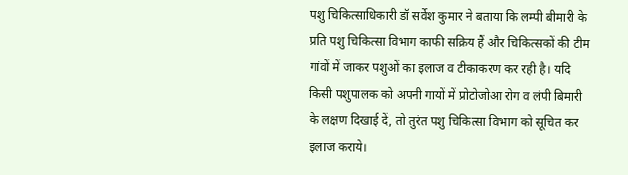पशु चिकित्साधिकारी डॉ सर्वेश कुमार ने बताया कि लम्पी बीमारी के प्रति पशु चिकित्सा विभाग काफी सक्रिय हैं और चिकित्सकों की टीम गांवों में जाकर पशुओं का इलाज व टीकाकरण कर रही है। यदि किसी पशुपालक को अपनी गायों में प्रोटोजोआ रोग व लंपी बिमारी के लक्षण दिखाई दें, तो तुरंत पशु चिकित्सा विभाग को सूचित कर इलाज कराये।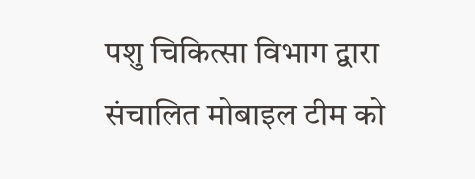पशु चिकित्सा विभाग द्वारा संचालित मोबाइल टीम को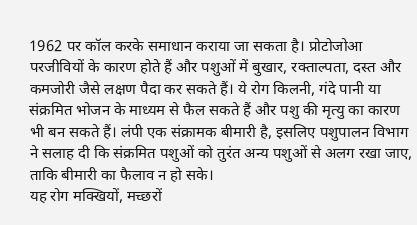1962 पर कॉल करके समाधान कराया जा सकता है। प्रोटोजोआ परजीवियों के कारण होते हैं और पशुओं में बुखार, रक्ताल्पता, दस्त और कमजोरी जैसे लक्षण पैदा कर सकते हैं। ये रोग किलनी, गंदे पानी या संक्रमित भोजन के माध्यम से फैल सकते हैं और पशु की मृत्यु का कारण भी बन सकते हैं। लंपी एक संक्रामक बीमारी है, इसलिए पशुपालन विभाग ने सलाह दी कि संक्रमित पशुओं को तुरंत अन्य पशुओं से अलग रखा जाए, ताकि बीमारी का फैलाव न हो सके।
यह रोग मक्खियों, मच्छरों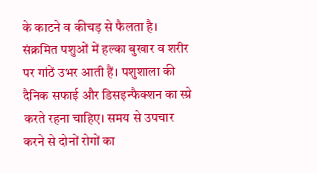के काटने व कीचड़ से फैलता है। संक्रमित पशुओं में हल्का बुखार व शरीर पर गांठें उभर आती हैं। पशुशाला की दैनिक सफाई और डिसइन्फैक्शन का स्प्रे करते रहना चाहिए। समय से उपचार करने से दोनों रोगों का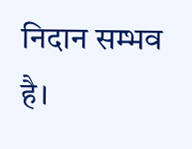निदान सम्भव है।